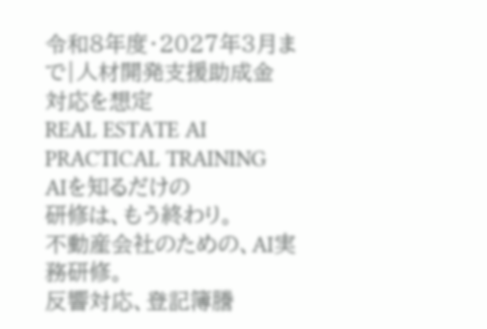令和8年度・2027年3月まで|人材開発支援助成金 対応を想定
REAL ESTATE AI PRACTICAL TRAINING
AIを知るだけの
研修は、もう終わり。
不動産会社のための、AI実務研修。
反響対応、登記簿謄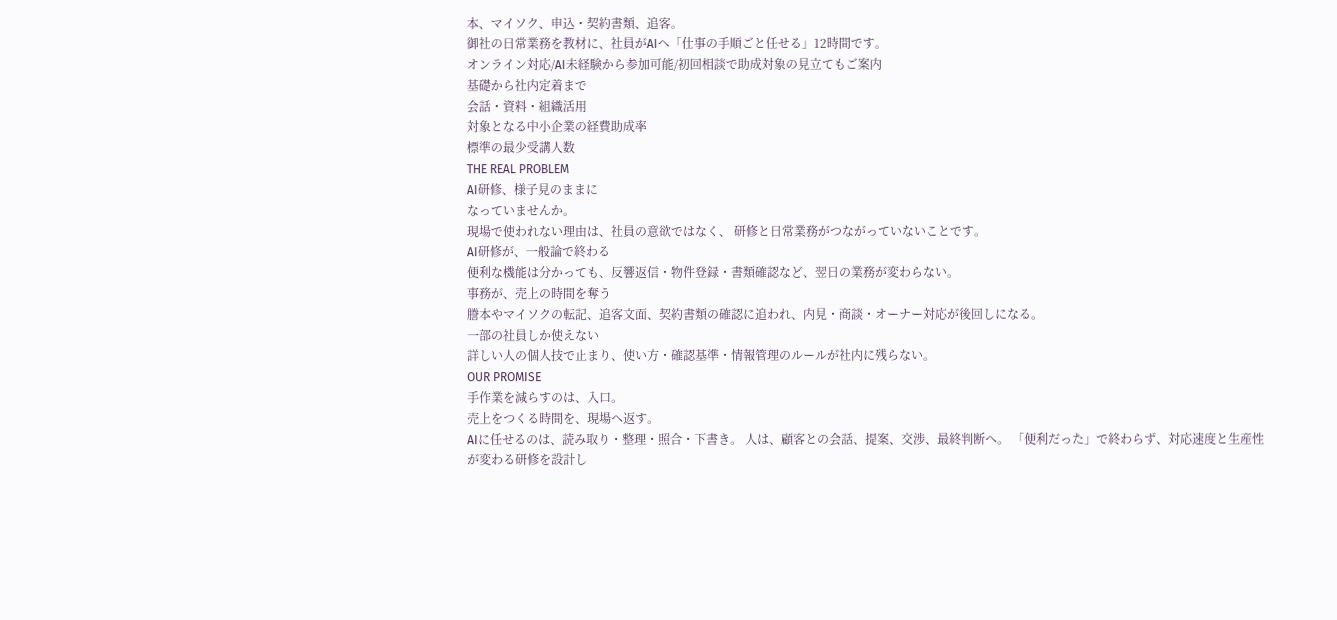本、マイソク、申込・契約書類、追客。
御社の日常業務を教材に、社員がAIへ「仕事の手順ごと任せる」12時間です。
オンライン対応/AI未経験から参加可能/初回相談で助成対象の見立てもご案内
基礎から社内定着まで
会話・資料・組織活用
対象となる中小企業の経費助成率
標準の最少受講人数
THE REAL PROBLEM
AI研修、様子見のままに
なっていませんか。
現場で使われない理由は、社員の意欲ではなく、 研修と日常業務がつながっていないことです。
AI研修が、一般論で終わる
便利な機能は分かっても、反響返信・物件登録・書類確認など、翌日の業務が変わらない。
事務が、売上の時間を奪う
謄本やマイソクの転記、追客文面、契約書類の確認に追われ、内見・商談・オーナー対応が後回しになる。
一部の社員しか使えない
詳しい人の個人技で止まり、使い方・確認基準・情報管理のルールが社内に残らない。
OUR PROMISE
手作業を減らすのは、入口。
売上をつくる時間を、現場へ返す。
AIに任せるのは、読み取り・整理・照合・下書き。 人は、顧客との会話、提案、交渉、最終判断へ。 「便利だった」で終わらず、対応速度と生産性が変わる研修を設計し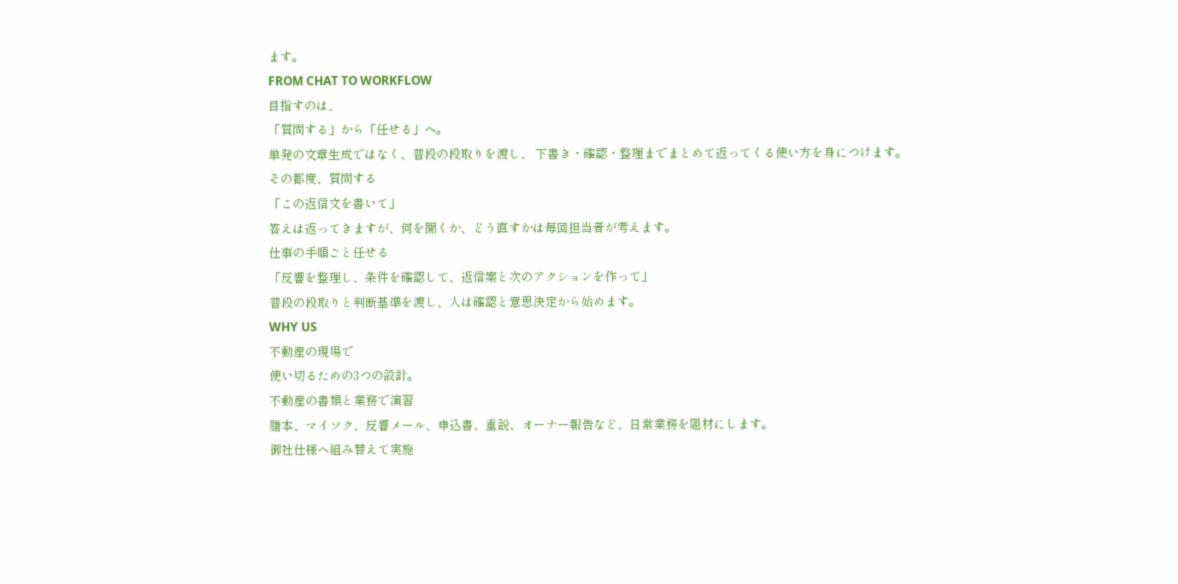ます。
FROM CHAT TO WORKFLOW
目指すのは、
「質問する」から「任せる」へ。
単発の文章生成ではなく、普段の段取りを渡し、 下書き・確認・整理までまとめて返ってくる使い方を身につけます。
その都度、質問する
「この返信文を書いて」
答えは返ってきますが、何を聞くか、どう直すかは毎回担当者が考えます。
仕事の手順ごと任せる
「反響を整理し、条件を確認して、返信案と次のアクションを作って」
普段の段取りと判断基準を渡し、人は確認と意思決定から始めます。
WHY US
不動産の現場で
使い切るための3つの設計。
不動産の書類と業務で演習
謄本、マイソク、反響メール、申込書、重説、オーナー報告など、日常業務を題材にします。
御社仕様へ組み替えて実施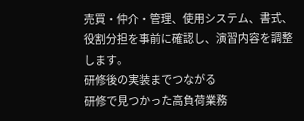売買・仲介・管理、使用システム、書式、役割分担を事前に確認し、演習内容を調整します。
研修後の実装までつながる
研修で見つかった高負荷業務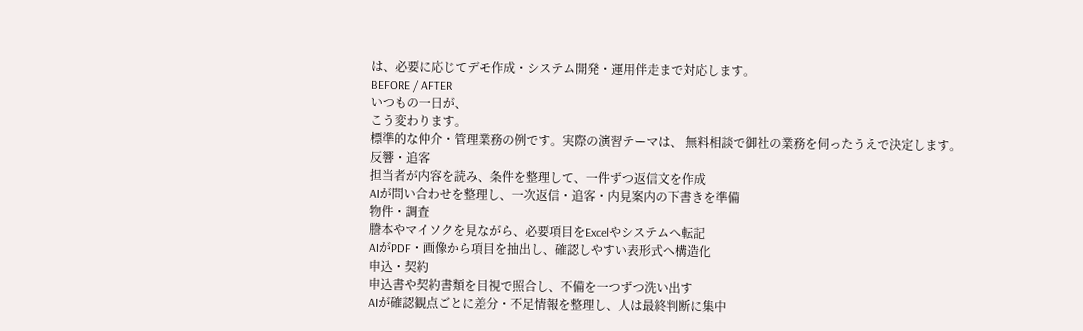は、必要に応じてデモ作成・システム開発・運用伴走まで対応します。
BEFORE / AFTER
いつもの一日が、
こう変わります。
標準的な仲介・管理業務の例です。実際の演習テーマは、 無料相談で御社の業務を伺ったうえで決定します。
反響・追客
担当者が内容を読み、条件を整理して、一件ずつ返信文を作成
AIが問い合わせを整理し、一次返信・追客・内見案内の下書きを準備
物件・調査
謄本やマイソクを見ながら、必要項目をExcelやシステムへ転記
AIがPDF・画像から項目を抽出し、確認しやすい表形式へ構造化
申込・契約
申込書や契約書類を目視で照合し、不備を一つずつ洗い出す
AIが確認観点ごとに差分・不足情報を整理し、人は最終判断に集中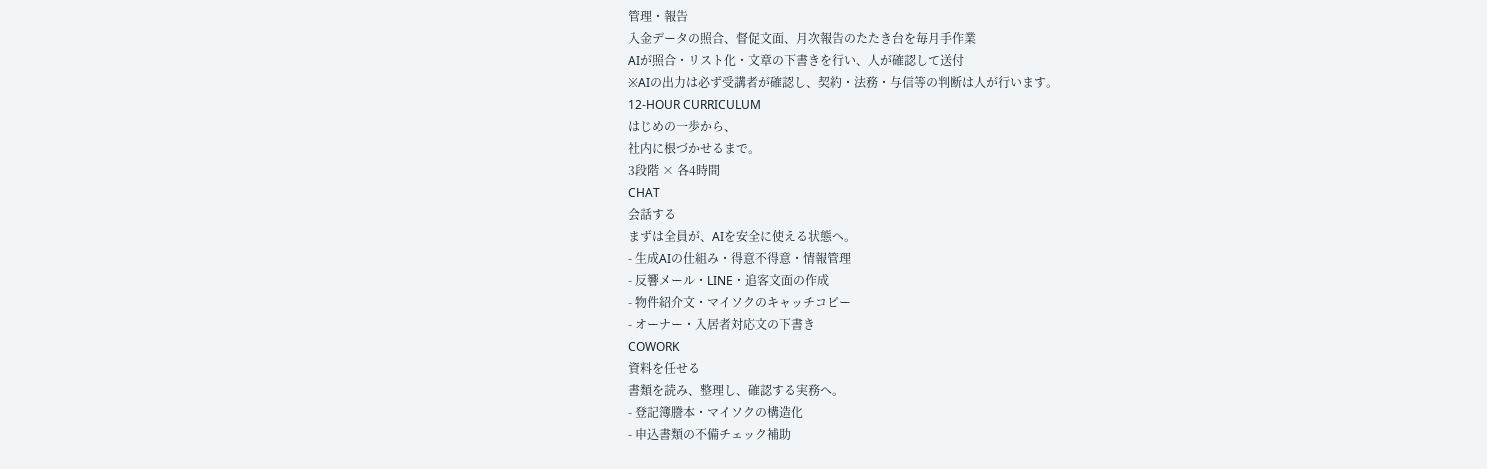管理・報告
入金データの照合、督促文面、月次報告のたたき台を毎月手作業
AIが照合・リスト化・文章の下書きを行い、人が確認して送付
※AIの出力は必ず受講者が確認し、契約・法務・与信等の判断は人が行います。
12-HOUR CURRICULUM
はじめの一歩から、
社内に根づかせるまで。
3段階 × 各4時間
CHAT
会話する
まずは全員が、AIを安全に使える状態へ。
- 生成AIの仕組み・得意不得意・情報管理
- 反響メール・LINE・追客文面の作成
- 物件紹介文・マイソクのキャッチコピー
- オーナー・入居者対応文の下書き
COWORK
資料を任せる
書類を読み、整理し、確認する実務へ。
- 登記簿謄本・マイソクの構造化
- 申込書類の不備チェック補助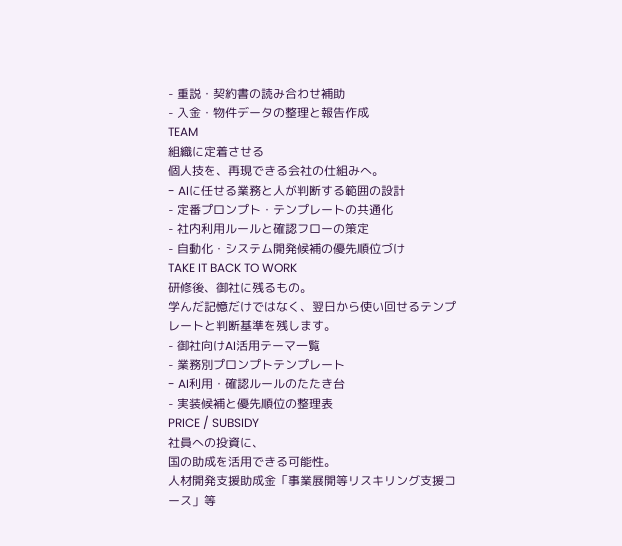- 重説・契約書の読み合わせ補助
- 入金・物件データの整理と報告作成
TEAM
組織に定着させる
個人技を、再現できる会社の仕組みへ。
- AIに任せる業務と人が判断する範囲の設計
- 定番プロンプト・テンプレートの共通化
- 社内利用ルールと確認フローの策定
- 自動化・システム開発候補の優先順位づけ
TAKE IT BACK TO WORK
研修後、御社に残るもの。
学んだ記憶だけではなく、翌日から使い回せるテンプレートと判断基準を残します。
- 御社向けAI活用テーマ一覧
- 業務別プロンプトテンプレート
- AI利用・確認ルールのたたき台
- 実装候補と優先順位の整理表
PRICE / SUBSIDY
社員への投資に、
国の助成を活用できる可能性。
人材開発支援助成金「事業展開等リスキリング支援コース」等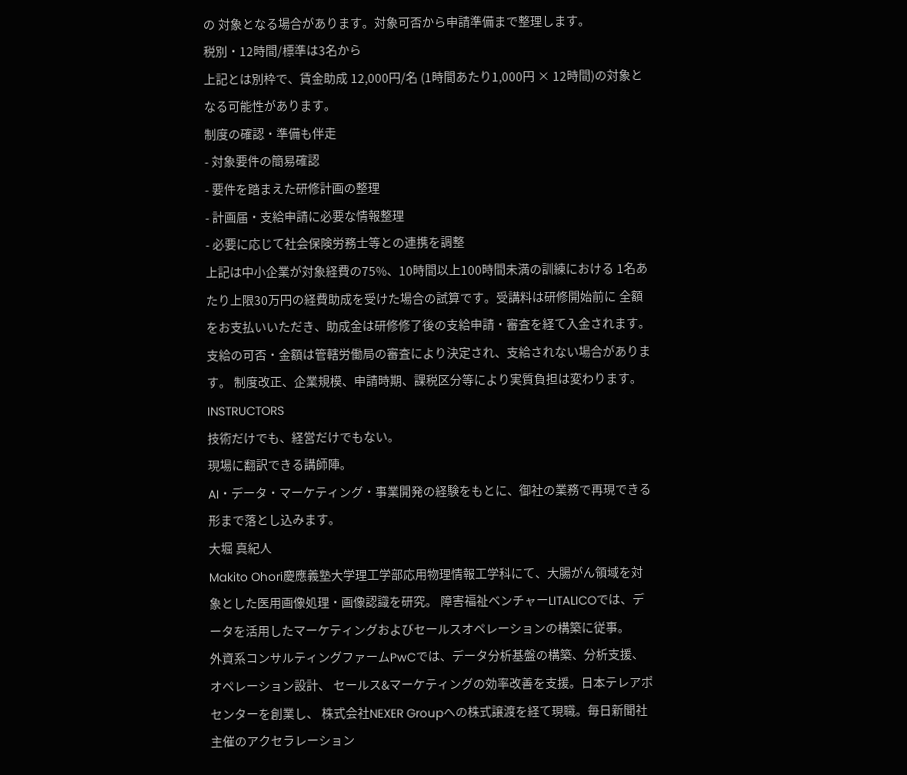の 対象となる場合があります。対象可否から申請準備まで整理します。
税別・12時間/標準は3名から
上記とは別枠で、賃金助成 12,000円/名 (1時間あたり1,000円 × 12時間)の対象となる可能性があります。
制度の確認・準備も伴走
- 対象要件の簡易確認
- 要件を踏まえた研修計画の整理
- 計画届・支給申請に必要な情報整理
- 必要に応じて社会保険労務士等との連携を調整
上記は中小企業が対象経費の75%、10時間以上100時間未満の訓練における 1名あたり上限30万円の経費助成を受けた場合の試算です。受講料は研修開始前に 全額をお支払いいただき、助成金は研修修了後の支給申請・審査を経て入金されます。 支給の可否・金額は管轄労働局の審査により決定され、支給されない場合があります。 制度改正、企業規模、申請時期、課税区分等により実質負担は変わります。
INSTRUCTORS
技術だけでも、経営だけでもない。
現場に翻訳できる講師陣。
AI・データ・マーケティング・事業開発の経験をもとに、御社の業務で再現できる形まで落とし込みます。
大堀 真紀人
Makito Ohori慶應義塾大学理工学部応用物理情報工学科にて、大腸がん領域を対象とした医用画像処理・画像認識を研究。 障害福祉ベンチャーLITALICOでは、データを活用したマーケティングおよびセールスオペレーションの構築に従事。
外資系コンサルティングファームPwCでは、データ分析基盤の構築、分析支援、オペレーション設計、 セールス&マーケティングの効率改善を支援。日本テレアポセンターを創業し、 株式会社NEXER Groupへの株式譲渡を経て現職。毎日新聞社主催のアクセラレーション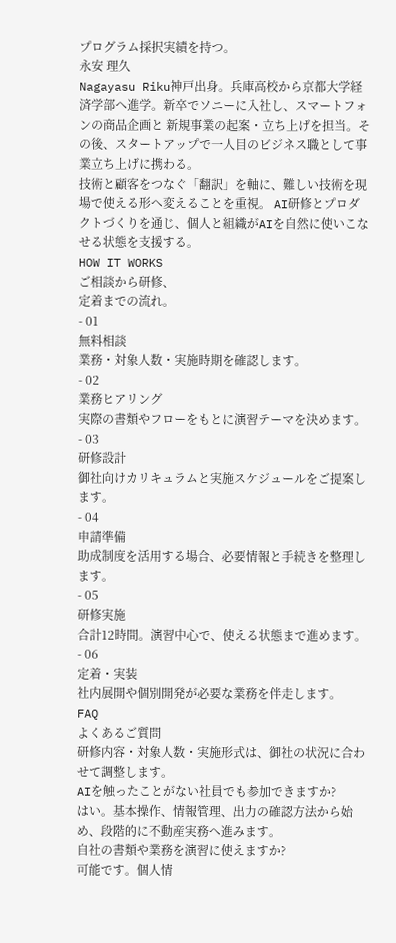プログラム採択実績を持つ。
永安 理久
Nagayasu Riku神戸出身。兵庫高校から京都大学経済学部へ進学。新卒でソニーに入社し、スマートフォンの商品企画と 新規事業の起案・立ち上げを担当。その後、スタートアップで一人目のビジネス職として事業立ち上げに携わる。
技術と顧客をつなぐ「翻訳」を軸に、難しい技術を現場で使える形へ変えることを重視。 AI研修とプロダクトづくりを通じ、個人と組織がAIを自然に使いこなせる状態を支援する。
HOW IT WORKS
ご相談から研修、
定着までの流れ。
- 01
無料相談
業務・対象人数・実施時期を確認します。
- 02
業務ヒアリング
実際の書類やフローをもとに演習テーマを決めます。
- 03
研修設計
御社向けカリキュラムと実施スケジュールをご提案します。
- 04
申請準備
助成制度を活用する場合、必要情報と手続きを整理します。
- 05
研修実施
合計12時間。演習中心で、使える状態まで進めます。
- 06
定着・実装
社内展開や個別開発が必要な業務を伴走します。
FAQ
よくあるご質問
研修内容・対象人数・実施形式は、御社の状況に合わせて調整します。
AIを触ったことがない社員でも参加できますか?
はい。基本操作、情報管理、出力の確認方法から始め、段階的に不動産実務へ進みます。
自社の書類や業務を演習に使えますか?
可能です。個人情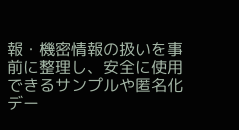報・機密情報の扱いを事前に整理し、安全に使用できるサンプルや匿名化デー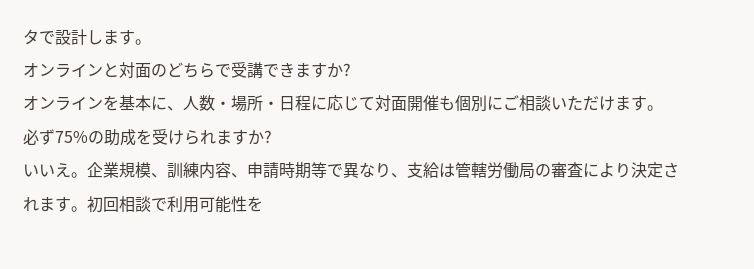タで設計します。
オンラインと対面のどちらで受講できますか?
オンラインを基本に、人数・場所・日程に応じて対面開催も個別にご相談いただけます。
必ず75%の助成を受けられますか?
いいえ。企業規模、訓練内容、申請時期等で異なり、支給は管轄労働局の審査により決定されます。初回相談で利用可能性を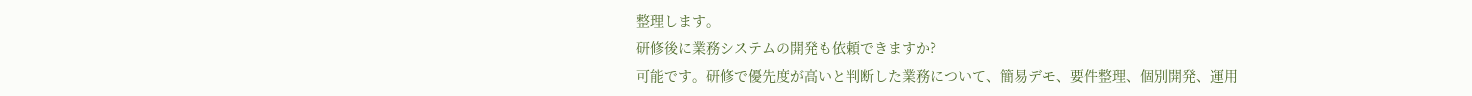整理します。
研修後に業務システムの開発も依頼できますか?
可能です。研修で優先度が高いと判断した業務について、簡易デモ、要件整理、個別開発、運用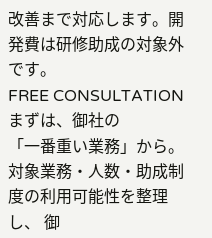改善まで対応します。開発費は研修助成の対象外です。
FREE CONSULTATION
まずは、御社の
「一番重い業務」から。
対象業務・人数・助成制度の利用可能性を整理し、 御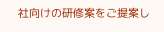社向けの研修案をご提案し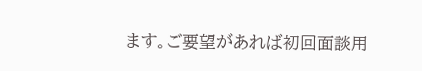ます。ご要望があれば初回面談用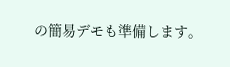の簡易デモも準備します。